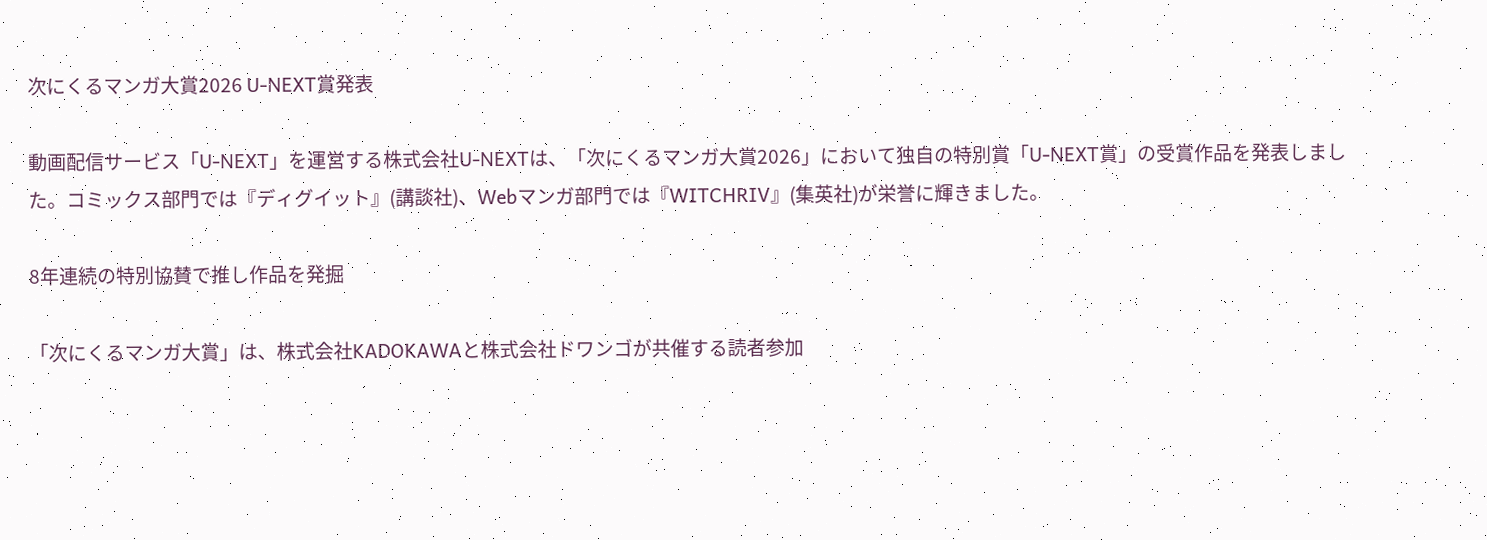次にくるマンガ大賞2026 U-NEXT賞発表

動画配信サービス「U-NEXT」を運営する株式会社U-NEXTは、「次にくるマンガ大賞2026」において独自の特別賞「U-NEXT賞」の受賞作品を発表しました。コミックス部門では『ディグイット』(講談社)、Webマンガ部門では『WITCHRIV』(集英社)が栄誉に輝きました。

8年連続の特別協賛で推し作品を発掘

「次にくるマンガ大賞」は、株式会社KADOKAWAと株式会社ドワンゴが共催する読者参加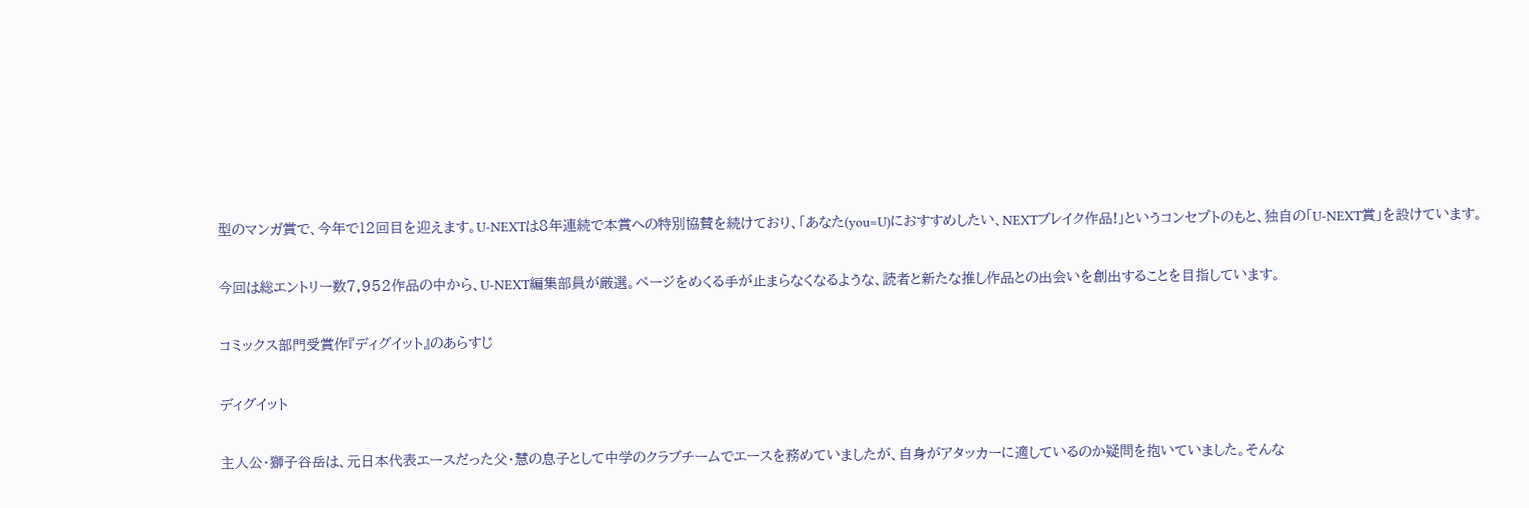型のマンガ賞で、今年で12回目を迎えます。U-NEXTは8年連続で本賞への特別協賛を続けており、「あなた(you=U)におすすめしたい、NEXTブレイク作品!」というコンセプトのもと、独自の「U-NEXT賞」を設けています。

今回は総エントリー数7,952作品の中から、U-NEXT編集部員が厳選。ページをめくる手が止まらなくなるような、読者と新たな推し作品との出会いを創出することを目指しています。

コミックス部門受賞作『ディグイット』のあらすじ

ディグイット

主人公・獅子谷岳は、元日本代表エースだった父・慧の息子として中学のクラブチームでエースを務めていましたが、自身がアタッカーに適しているのか疑問を抱いていました。そんな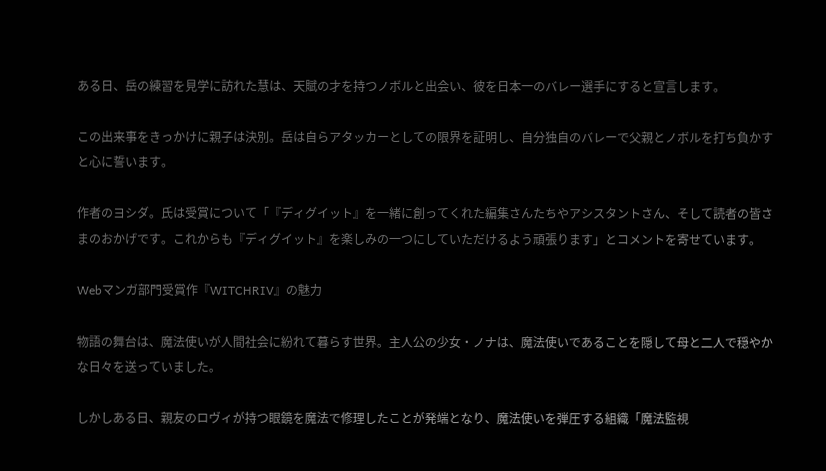ある日、岳の練習を見学に訪れた慧は、天賦の才を持つノボルと出会い、彼を日本一のバレー選手にすると宣言します。

この出来事をきっかけに親子は決別。岳は自らアタッカーとしての限界を証明し、自分独自のバレーで父親とノボルを打ち負かすと心に誓います。

作者のヨシダ。氏は受賞について「『ディグイット』を一緒に創ってくれた編集さんたちやアシスタントさん、そして読者の皆さまのおかげです。これからも『ディグイット』を楽しみの一つにしていただけるよう頑張ります」とコメントを寄せています。

Webマンガ部門受賞作『WITCHRIV』の魅力

物語の舞台は、魔法使いが人間社会に紛れて暮らす世界。主人公の少女・ノナは、魔法使いであることを隠して母と二人で穏やかな日々を送っていました。

しかしある日、親友のロヴィが持つ眼鏡を魔法で修理したことが発端となり、魔法使いを弾圧する組織「魔法監視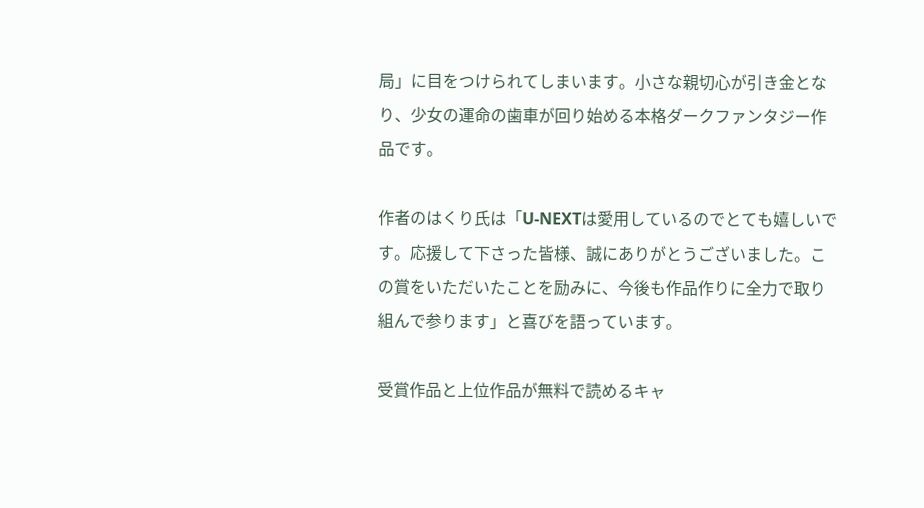局」に目をつけられてしまいます。小さな親切心が引き金となり、少女の運命の歯車が回り始める本格ダークファンタジー作品です。

作者のはくり氏は「U-NEXTは愛用しているのでとても嬉しいです。応援して下さった皆様、誠にありがとうございました。この賞をいただいたことを励みに、今後も作品作りに全力で取り組んで参ります」と喜びを語っています。

受賞作品と上位作品が無料で読めるキャ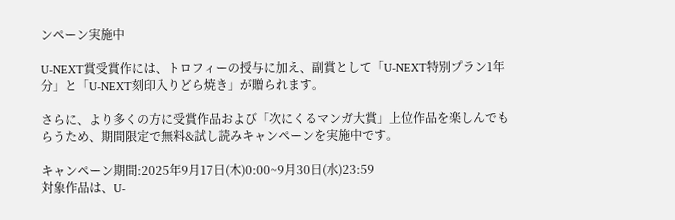ンペーン実施中

U-NEXT賞受賞作には、トロフィーの授与に加え、副賞として「U-NEXT特別プラン1年分」と「U-NEXT刻印入りどら焼き」が贈られます。

さらに、より多くの方に受賞作品および「次にくるマンガ大賞」上位作品を楽しんでもらうため、期間限定で無料&試し読みキャンペーンを実施中です。

キャンペーン期間:2025年9月17日(木)0:00~9月30日(水)23:59
対象作品は、U-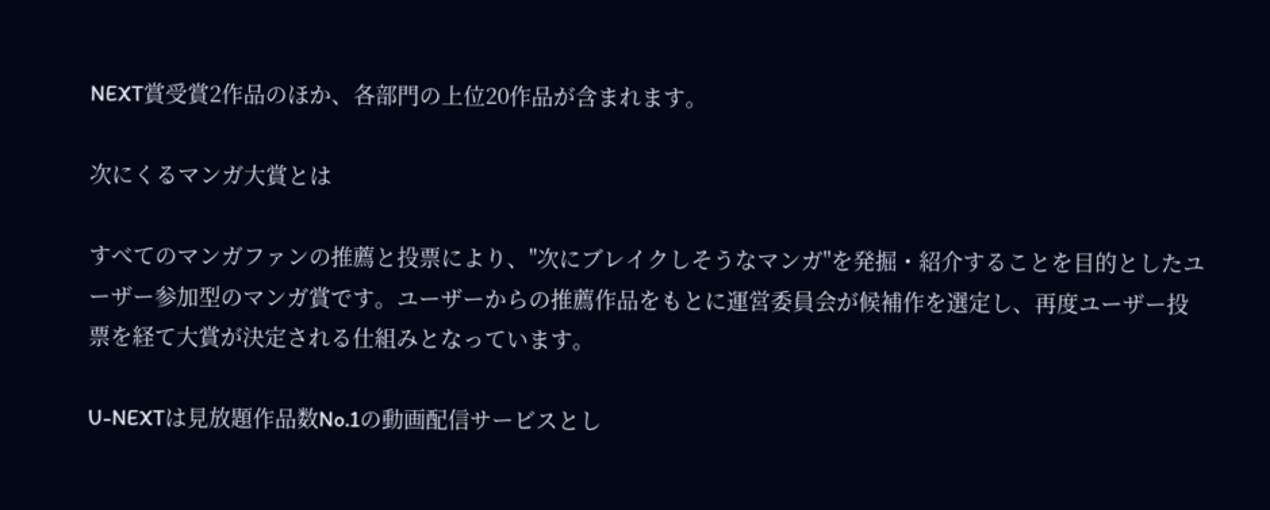NEXT賞受賞2作品のほか、各部門の上位20作品が含まれます。

次にくるマンガ大賞とは

すべてのマンガファンの推薦と投票により、"次にブレイクしそうなマンガ"を発掘・紹介することを目的としたユーザー参加型のマンガ賞です。ユーザーからの推薦作品をもとに運営委員会が候補作を選定し、再度ユーザー投票を経て大賞が決定される仕組みとなっています。

U-NEXTは見放題作品数No.1の動画配信サービスとし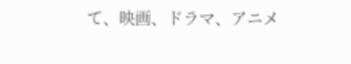て、映画、ドラマ、アニメ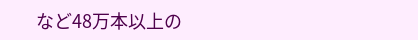など48万本以上の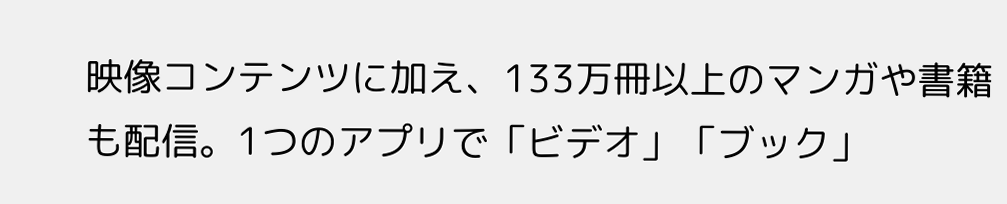映像コンテンツに加え、133万冊以上のマンガや書籍も配信。1つのアプリで「ビデオ」「ブック」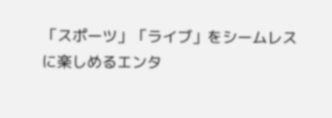「スポーツ」「ライブ」をシームレスに楽しめるエンタ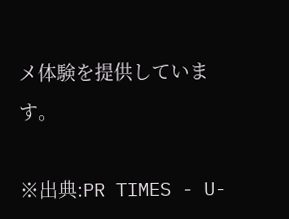メ体験を提供しています。

※出典:PR TIMES - U-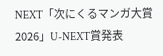NEXT「次にくるマンガ大賞 2026」U-NEXT賞発表